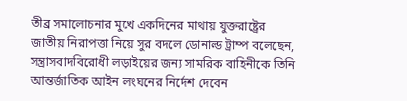তীব্র সমালোচনার মুখে একদিনের মাথায় যুক্তরাষ্ট্রের জাতীয় নিরাপত্তা নিয়ে সুর বদলে ডোনাল্ড ট্রাম্প বলেছেন, সন্ত্রাসবাদবিরোধী লড়াইয়ের জন্য সামরিক বাহিনীকে তিনি আন্তর্জাতিক আইন লংঘনের নির্দেশ দেবেন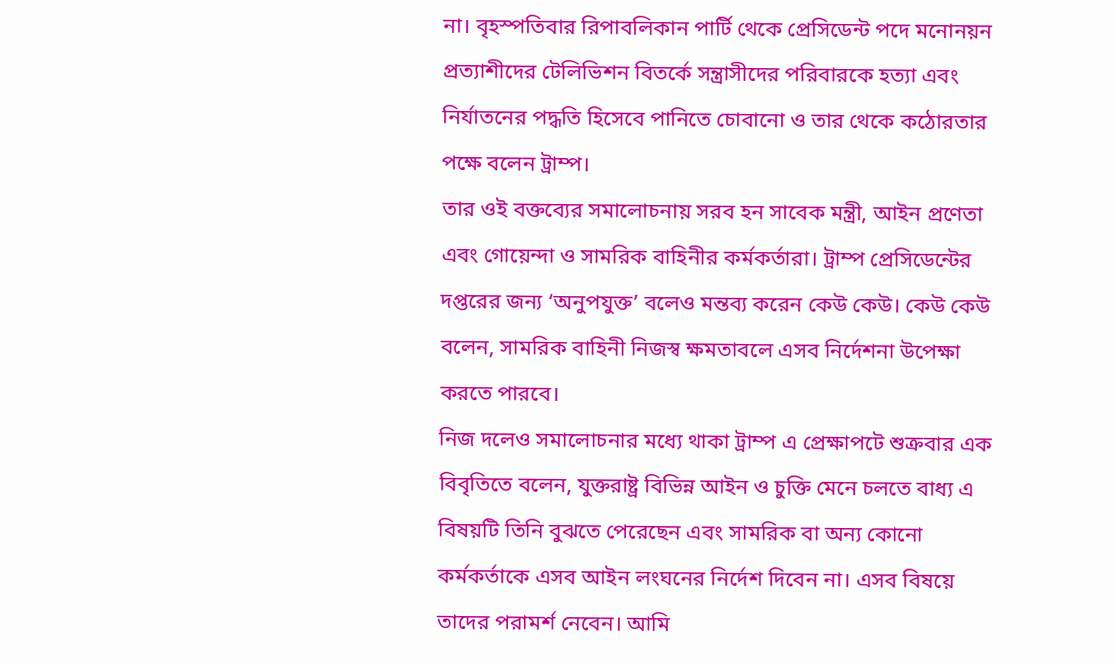না। বৃহস্পতিবার রিপাবলিকান পার্টি থেকে প্রেসিডেন্ট পদে মনোনয়ন প্রত্যাশীদের টেলিভিশন বিতর্কে সন্ত্রাসীদের পরিবারকে হত্যা এবং নির্যাতনের পদ্ধতি হিসেবে পানিতে চোবানো ও তার থেকে কঠোরতার পক্ষে বলেন ট্রাম্প।
তার ওই বক্তব্যের সমালোচনায় সরব হন সাবেক মন্ত্রী, আইন প্রণেতা এবং গোয়েন্দা ও সামরিক বাহিনীর কর্মকর্তারা। ট্রাম্প প্রেসিডেন্টের দপ্তরের জন্য ‘অনুপযুক্ত’ বলেও মন্তব্য করেন কেউ কেউ। কেউ কেউ বলেন, সামরিক বাহিনী নিজস্ব ক্ষমতাবলে এসব নির্দেশনা উপেক্ষা করতে পারবে।
নিজ দলেও সমালোচনার মধ্যে থাকা ট্রাম্প এ প্রেক্ষাপটে শুক্রবার এক বিবৃতিতে বলেন, যুক্তরাষ্ট্র বিভিন্ন আইন ও চুক্তি মেনে চলতে বাধ্য এ বিষয়টি তিনি বুঝতে পেরেছেন এবং সামরিক বা অন্য কোনো কর্মকর্তাকে এসব আইন লংঘনের নির্দেশ দিবেন না। এসব বিষয়ে তাদের পরামর্শ নেবেন। আমি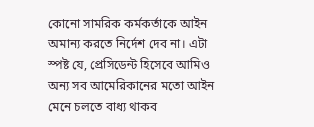কোনো সামরিক কর্মকর্তাকে আইন অমান্য করতে নির্দেশ দেব না। এটা স্পষ্ট যে, প্রেসিডেন্ট হিসেবে আমিও অন্য সব আমেরিকানের মতো আইন মেনে চলতে বাধ্য থাকব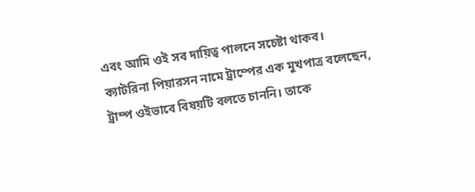এবং আমি ওই সব দায়িত্ব পালনে সচেষ্টা থাকব।
ক্যাটরিনা পিয়ারসন নামে ট্রাম্পের এক মুখপাত্র বলেছেন, ট্রাম্প ওইভাবে বিষয়টি বলতে চাননি। তাকে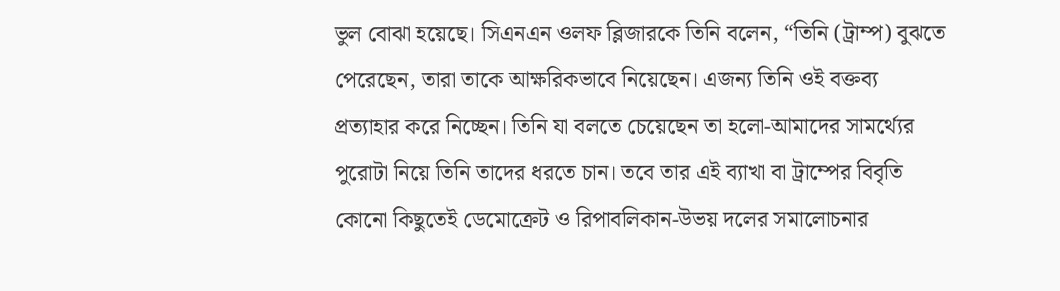ভুল বোঝা হয়েছে। সিএনএন ওলফ ব্লিজারকে তিনি বলেন, “তিনি (ট্রাম্প) বুঝতে পেরেছেন, তারা তাকে আক্ষরিকভাবে নিয়েছেন। এজন্য তিনি ওই বক্তব্য প্রত্যাহার করে নিচ্ছেন। তিনি যা বলতে চেয়েছেন তা হলো-আমাদের সামর্থ্যের পুরোটা নিয়ে তিনি তাদের ধরতে চান। তবে তার এই ব্যাখা বা ট্রাম্পের বিবৃতি কোনো কিছুতেই ডেমোক্রেট ও রিপাবলিকান-উভয় দলের সমালোচনার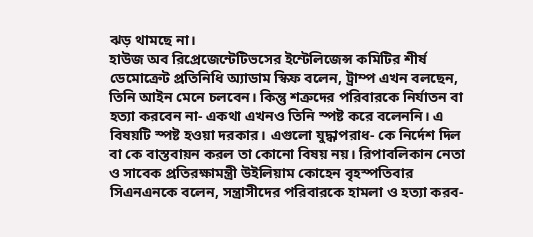ঝড় থামছে না।
হাউজ অব রিপ্রেজেন্টেটিভসের ইন্টেলিজেন্স কমিটির শীর্ষ ডেমোক্রেট প্রতিনিধি অ্যাডাম স্কিফ বলেন, ট্রাম্প এখন বলছেন, তিনি আইন মেনে চলবেন। কিন্তু শত্রুদের পরিবারকে নির্যাতন বা হত্যা করবেন না- একথা এখনও তিনি স্পষ্ট করে বলেননি। এ বিষয়টি স্পষ্ট হওয়া দরকার। এগুলো যুদ্ধাপরাধ- কে নির্দেশ দিল বা কে বাস্তবায়ন করল তা কোনো বিষয় নয়। রিপাবলিকান নেতা ও সাবেক প্রতিরক্ষামন্ত্রী উইলিয়াম কোহেন বৃহস্পতিবার সিএনএনকে বলেন, সন্ত্রাসীদের পরিবারকে হামলা ও হত্যা করব-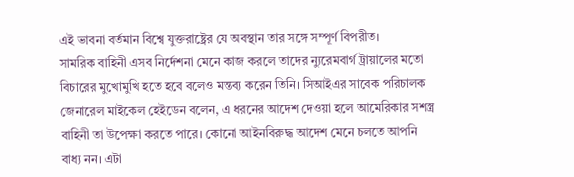এই ভাবনা বর্তমান বিশ্বে যুক্তরাষ্ট্রের যে অবস্থান তার সঙ্গে সম্পূর্ণ বিপরীত।
সামরিক বাহিনী এসব নির্দেশনা মেনে কাজ করলে তাদের ন্যুরেমবার্গ ট্রায়ালের মতো বিচারের মুখোমুখি হতে হবে বলেও মন্তব্য করেন তিনি। সিআইএর সাবেক পরিচালক জেনারেল মাইকেল হেইডেন বলেন, এ ধরনের আদেশ দেওয়া হলে আমেরিকার সশস্ত্র বাহিনী তা উপেক্ষা করতে পারে। কোনো আইনবিরুদ্ধ আদেশ মেনে চলতে আপনি বাধ্য নন। এটা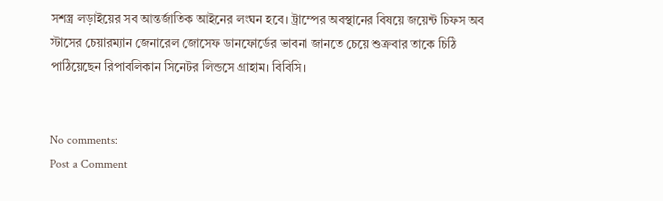সশস্ত্র লড়াইয়ের সব আন্তর্জাতিক আইনের লংঘন হবে। ট্রাম্পের অবস্থানের বিষয়ে জয়েন্ট চিফস অব স্টাসের চেয়ারম্যান জেনারেল জোসেফ ডানফোর্ডের ভাবনা জানতে চেয়ে শুক্রবার তাকে চিঠি পাঠিয়েছেন রিপাবলিকান সিনেটর লিন্ডসে গ্রাহাম। বিবিসি।


No comments:
Post a Comment